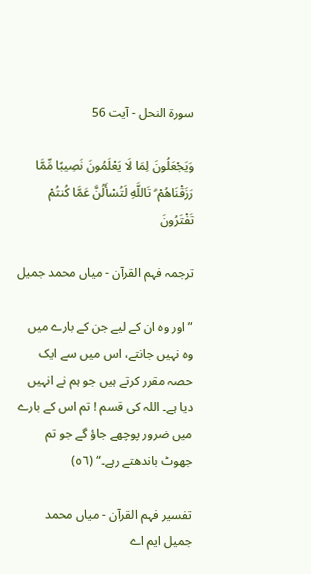سورة النحل - آیت 56

وَيَجْعَلُونَ لِمَا لَا يَعْلَمُونَ نَصِيبًا مِّمَّا رَزَقْنَاهُمْ ۗ تَاللَّهِ لَتُسْأَلُنَّ عَمَّا كُنتُمْ تَفْتَرُونَ

ترجمہ فہم القرآن - میاں محمد جمیل

” اور وہ ان کے لیے جن کے بارے میں وہ نہیں جانتے، اس میں سے ایک حصہ مقرر کرتے ہیں جو ہم نے انہیں دیا ہے۔ اللہ کی قسم ! تم اس کے بارے میں ضرور پوچھے جاؤ گے جو تم جھوٹ باندھتے رہے۔“ (٥٦)

تفسیر فہم القرآن - میاں محمد جمیل ایم اے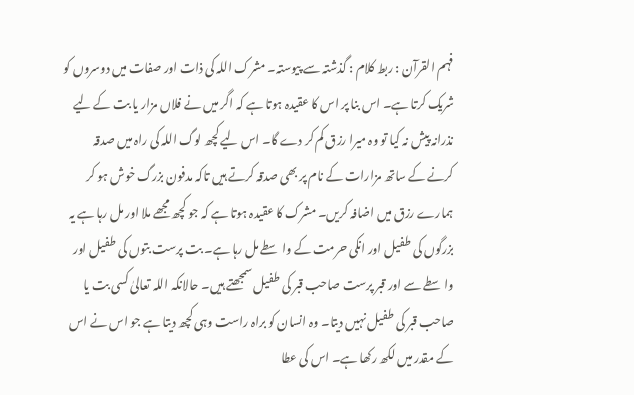فہم القرآن : ربط کلام : گذشتہ سے پیوستہ۔ مشرک اللہ کی ذات اور صفات میں دوسروں کو شریک کرتا ہے۔ اس بنا پر اس کا عقیدہ ہوتا ہے کہ اگر میں نے فلاں مزار یا بت کے لیے نذرانہ پیش نہ کیا تو وہ میرا رزق کم کر دے گا۔ اس لیے کچھ لوگ اللہ کی راہ میں صدقہ کرنے کے ساتھ مزارات کے نام پر بھی صدقہ کرتے ہیں تاکہ مدفون بزرگ خوش ہو کر ہمارے رزق میں اضافہ کریں۔ مشرک کا عقیدہ ہوتا ہے کہ جو کچھ مجھے ملا اور مل رہا ہے یہ بزرگوں کی طفیل اور انکی حرمت کے واسطے مل رہا ہے۔ بت پرست بتوں کی طفیل اور واسطے سے اور قبر پرست صاحب قبر کی طفیل سمجھتے ہیں۔ حالانکہ اللہ تعالیٰ کسی بت یا صاحب قبر کی طفیل نہیں دیتا۔ وہ انسان کو براہ راست وہی کچھ دیتا ہے جو اس نے اس کے مقدر میں لکھ رکھا ہے۔ اس کی عطا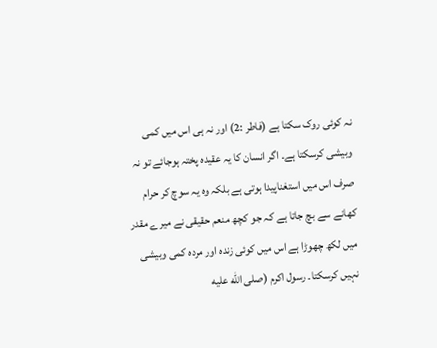نہ کوئی روک سکتا ہے (فاطر :2) اور نہ ہی اس میں کمی وبیشی کرسکتا ہے۔ اگر انسان کا یہ عقیدہ پختہ ہوجائے تو نہ صرف اس میں استغناپیدا ہوتی ہے بلکہ وہ یہ سوچ کر حرام کھانے سے بچ جاتا ہے کہ جو کچھ منعم حقیقی نے میرے مقدر میں لکھ چھوڑا ہے اس میں کوئی زندہ اور مردہ کمی وبیشی نہیں کرسکتا۔ رسول اکرم (صلى الله عليه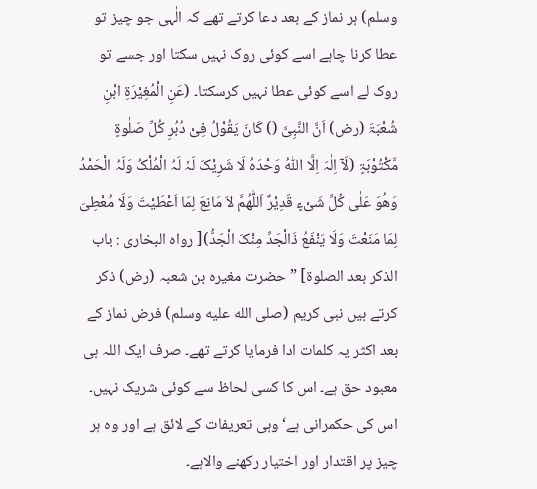وسلم) ہر نماز کے بعد دعا کرتے تھے کہ الٰہی جو چیز تو عطا کرنا چاہے اسے کوئی روک نہیں سکتا اور جسے تو روک لے اسے کوئی عطا نہیں کرسکتا۔ (عَنِ الْمُغِیْرَۃِ ابْنِ شُعْبَۃَ (رض) اَنَّ النَّبِیَّ () کَانَ یَقُوْلُ فِیْ دُبُرِ کُلِّ صَلٰوۃٍ مَّکْتُوْبَۃٍ (لَآ اِلٰہَ اِلَّا اللّٰہُ وَحْدَہُ لَا شَرِیْکَ لَہٗ لَہُ الْمُلْکُ وَلَہُ الْحَمْدُ وَھُوَ عَلٰی کُلِّ شَیْءٍ قَدِیْرٌ اَللّٰھُمَّ لاَ مَانِعَ لِمَا اَعْطَیْتَ وَلَا مُعْطِیَ لِمَا مَنَعْتَ وَلَا یَنْفَعُ ذَالْجَدِّ مِنْکَ الْجَدُّ)[ رواہ البخاری : باب الذکر بعد الصلوۃ] ” حضرت مغیرہ بن شعبہ (رض) ذکر کرتے ہیں نبی کریم (صلى الله عليه وسلم) فرض نماز کے بعد اکثر یہ کلمات ادا فرمایا کرتے تھے۔ صرف ایک اللہ ہی معبود حق ہے۔ اس کا کسی لحاظ سے کوئی شریک نہیں۔ اس کی حکمرانی ہے‘ وہی تعریفات کے لائق ہے اور وہ ہر چیز پر اقتدار اور اختیار رکھنے والاہے۔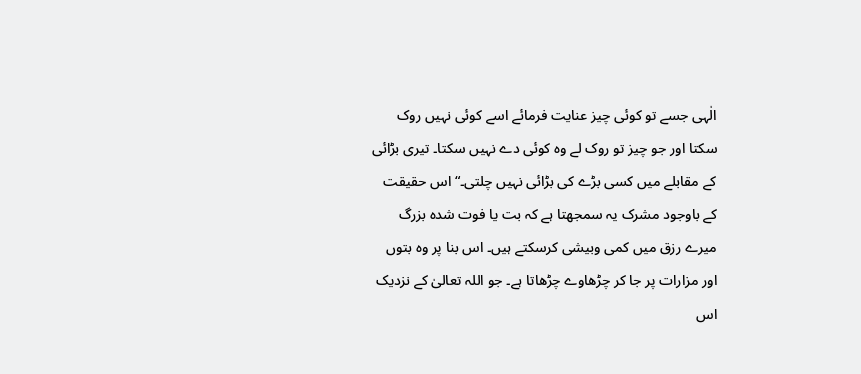الٰہی جسے تو کوئی چیز عنایت فرمائے اسے کوئی نہیں روک سکتا اور جو چیز تو روک لے وہ کوئی دے نہیں سکتا۔ تیری بڑائی کے مقابلے میں کسی بڑے کی بڑائی نہیں چلتی۔“ اس حقیقت کے باوجود مشرک یہ سمجھتا ہے کہ بت یا فوت شدہ بزرگ میرے رزق میں کمی وبیشی کرسکتے ہیں۔ اس بنا پر وہ بتوں اور مزارات پر جا کر چڑھاوے چڑھاتا ہے۔ جو اللہ تعالیٰ کے نزدیک اس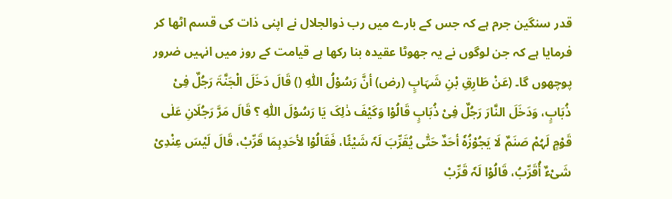قدر سنگین جرم ہے کہ جس کے بارے میں رب ذوالجلال نے اپنی ذات کی قسم اٹھا کر فرمایا ہے کہ جن لوگوں نے یہ جھوٹا عقیدہ بنا رکھا ہے قیامت کے روز میں انہیں ضرور پوچھوں گا۔ (عَنْ طَارِقِ بْنِ شَہَابٍ (رض) أنَّ رَسُوْلُ اللّٰہِ () قَالَ دَخَلَ الْجَنَّۃَ رَجُلٌ فِیْ ذُبَابٍ، وَدَخَلَ النَّارَ رَجُلٌ فِیْ ذُبَابٍ قَالُوْا وَکَیْفَ ذٰلِکَ یَا رَسُوْلَ اللّٰہِ ؟ قَالَ مَرَّ رَجُلَانِ عَلٰی قَوْمٍ لَہُمْ صَنَمٌ لَا یَجُوْزُہٗ أحَدٌ حَتّٰی یُقَرِّبَ لَہٗ شَیْئًا، فَقَالُوْا لأحَدِہِمَا قَرِّبْ، قَالَ لَیْسَ عِنْدِیْ شَیْءٌ أُقَرِّبُ، قَالُوْا لَہٗ قَرِّبْ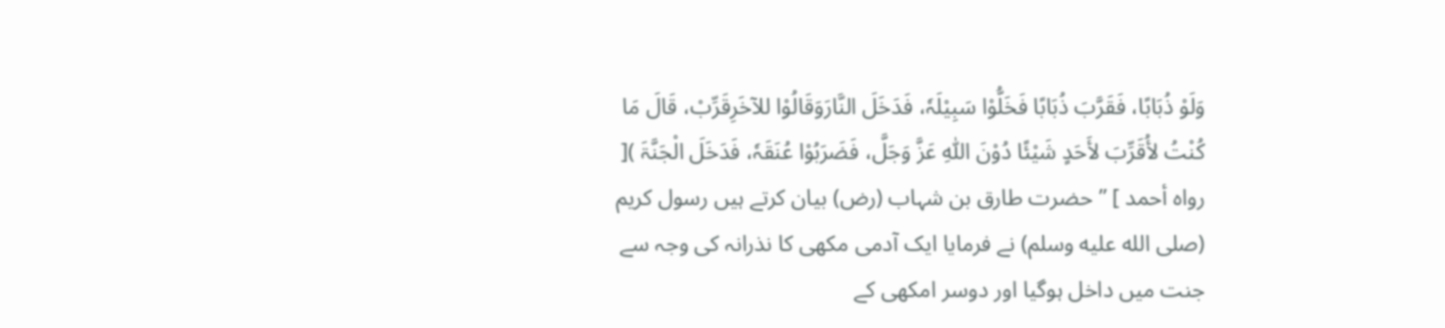وَلَوْ ذُبَابًا، فَقَرَّبَ ذُبَابًا فَخَلُّوْا سَبِیْلَہٗ، فَدَخَلَ النَّارَوَقَالُوْا للآخَرِقَرِّبْ، قَالَ مَا کُنْتُ لأُقَرِّبَ لأَحَدٍ شَیْئًا دُوْنَ اللّٰہِ عَزَّ وَجَلَّ، فَضَرَبُوْا عُنَقَہٗ، فَدَخَلَ الْجَنَّۃَ )[ رواہ أحمد ] ” حضرت طارق بن شہاب (رض) بیان کرتے ہیں رسول کریم (صلى الله عليه وسلم) نے فرمایا ایک آدمی مکھی کا نذرانہ کی وجہ سے جنت میں داخل ہوگیا اور دوسر امکھی کے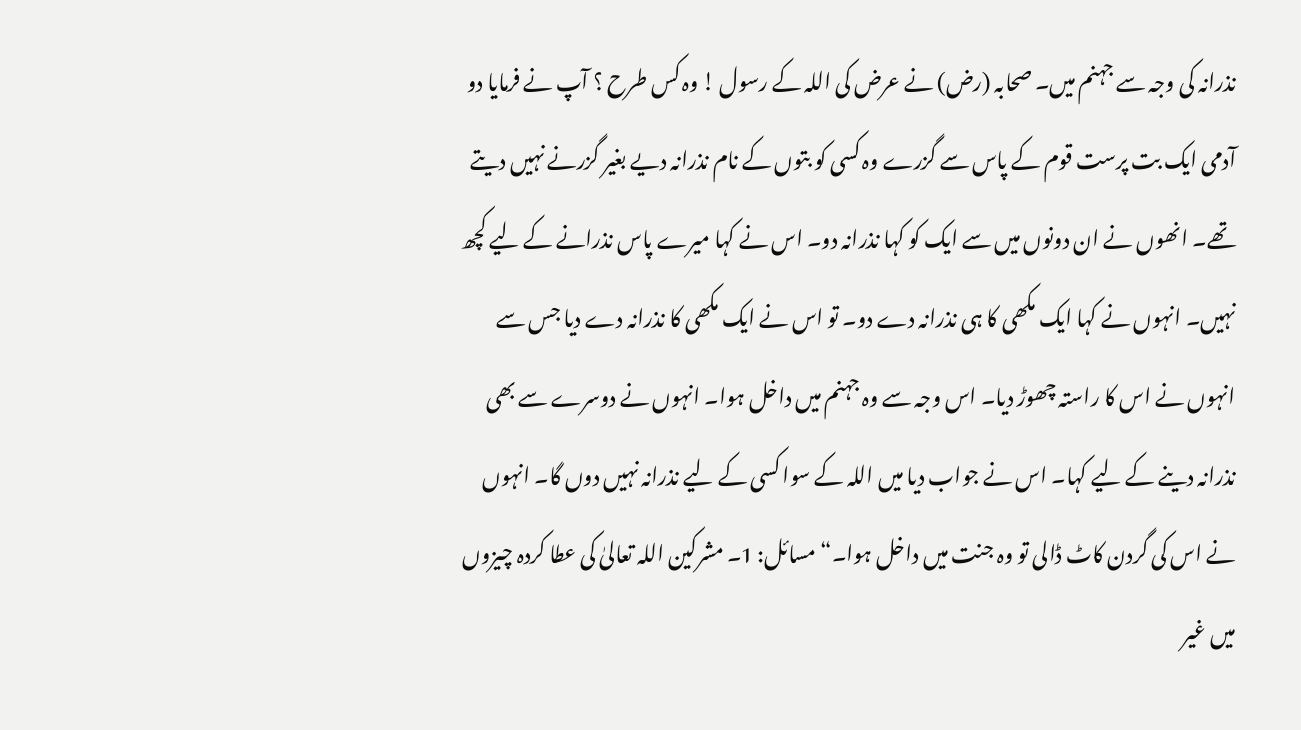نذرانہ کی وجہ سے جہنم میں۔ صحابہ (رض) نے عرض کی اللہ کے رسول ! وہ کس طرح ؟ آپ نے فرمایا دو آدمی ایک بت پرست قوم کے پاس سے گزرے وہ کسی کو بتوں کے نام نذرانہ دیے بغیر گزرنے نہیں دیتے تھے۔ انھوں نے ان دونوں میں سے ایک کو کہا نذرانہ دو۔ اس نے کہا میرے پاس نذرانے کے لیے کچھ نہیں۔ انہوں نے کہا ایک مکھی کا ہی نذرانہ دے دو۔ تو اس نے ایک مکھی کا نذرانہ دے دیا جس سے انہوں نے اس کا راستہ چھوڑ دیا۔ اس وجہ سے وہ جہنم میں داخل ہوا۔ انہوں نے دوسرے سے بھی نذرانہ دینے کے لیے کہا۔ اس نے جواب دیا میں اللہ کے سوا کسی کے لیے نذرانہ نہیں دوں گا۔ انہوں نے اس کی گردن کاٹ ڈالی تو وہ جنت میں داخل ہوا۔“ مسائل: 1۔ مشرکین اللہ تعالیٰ کی عطا کردہ چیزوں میں غیر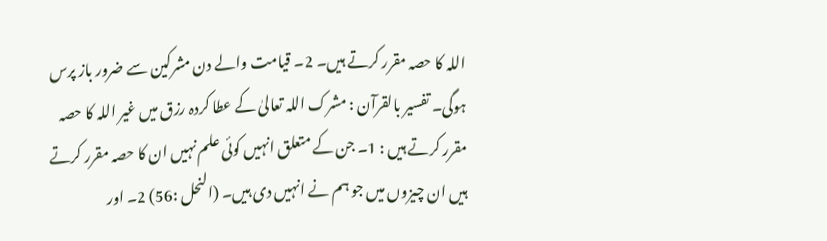اللہ کا حصہ مقرر کرتے ہیں۔ 2۔ قیامت والے دن مشرکین سے ضرور باز پرس ہوگی۔ تفسیر بالقرآن : مشرک اللہ تعالیٰ کے عطا کردہ رزق میں غیر اللہ کا حصہ مقرر کرتے ہیں : 1۔ جن کے متعلق انہیں کوئی علم نہیں ان کا حصہ مقرر کرتے ہیں ان چیزوں میں جو ہم نے انہیں دی ہیں۔ (النحل :56) 2۔ اور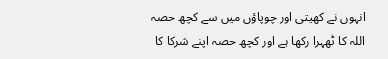انہوں نے کھیتی اور چوپاؤں میں سے کچھ حصہ اللہ کا ٹھہرا رکھا ہے اور کچھ حصہ اپنے شرکا کا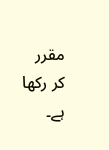مقرر کر رکھا ہے۔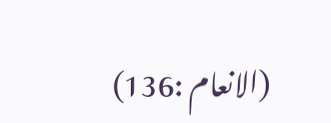(الانعام :136)